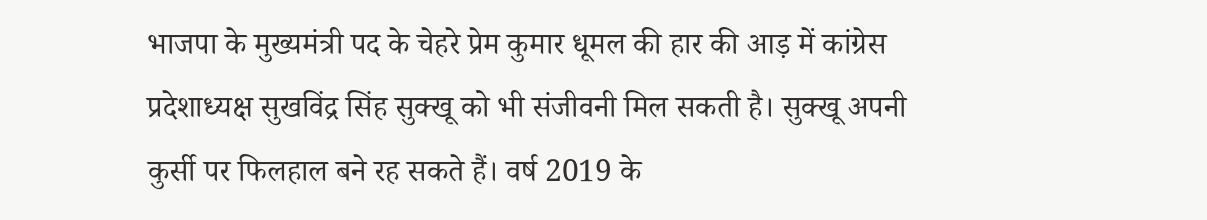भाजपा के मुख्यमंत्री पद के चेहरे प्रेम कुमार धूमल की हार की आड़ में कांग्रेस प्रदेशाध्यक्ष सुखविंद्र सिंह सुक्खू को भी संजीवनी मिल सकती है। सुक्खू अपनी कुर्सी पर फिलहाल बने रह सकते हैं। वर्ष 2019 के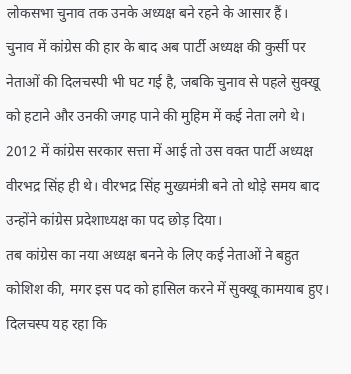लोकसभा चुनाव तक उनके अध्यक्ष बने रहने के आसार हैं।
चुनाव में कांग्रेस की हार के बाद अब पार्टी अध्यक्ष की कुर्सी पर नेताओं की दिलचस्पी भी घट गई है, जबकि चुनाव से पहले सुक्खू को हटाने और उनकी जगह पाने की मुहिम में कई नेता लगे थे। 2012 में कांग्रेस सरकार सत्ता में आई तो उस वक्त पार्टी अध्यक्ष वीरभद्र सिंह ही थे। वीरभद्र सिंह मुख्यमंत्री बने तो थोड़े समय बाद उन्होंने कांग्रेस प्रदेशाध्यक्ष का पद छोड़ दिया।
तब कांग्रेस का नया अध्यक्ष बनने के लिए कई नेताओं ने बहुत कोशिश की, मगर इस पद को हासिल करने में सुक्खू कामयाब हुए। दिलचस्प यह रहा कि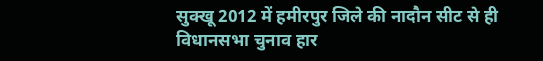सुक्खू 2012 में हमीरपुर जिले की नादौन सीट से ही विधानसभा चुनाव हार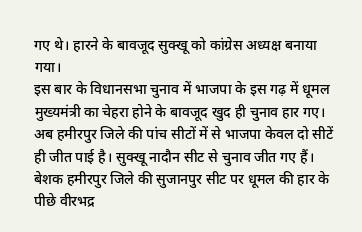गए थे। हारने के बावजूद सुक्खू को कांग्रेस अध्यक्ष बनाया गया।
इस बार के विधानसभा चुनाव में भाजपा के इस गढ़ में धूमल मुख्यमंत्री का चेहरा होने के बावजूद खुद ही चुनाव हार गए। अब हमीरपुर जिले की पांच सीटों में से भाजपा केवल दो सीटें ही जीत पाई है। सुक्खू नादौन सीट से चुनाव जीत गए हैं।
बेशक हमीरपुर जिले की सुजानपुर सीट पर धूमल की हार के पीछे वीरभद्र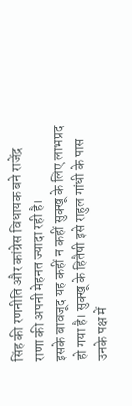सिंह की रणनीति और कांग्रेस विधायक बने राजेंद्र राणा की अपनी मेहनत ज्यादा रही है।
इसके बावजूद यह कहीं न कहीं सुक्खू के लिए लाभप्रद हो गया है। सुक्खू के हितैषी इसे राहुल गांधी के पास उनके पक्ष में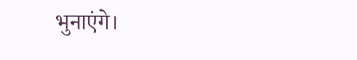भुनाएंगे।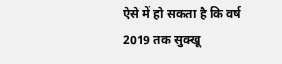ऐसे में हो सकता है कि वर्ष 2019 तक सुक्खू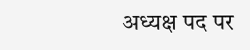अध्यक्ष पद पर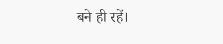बने ही रहें।